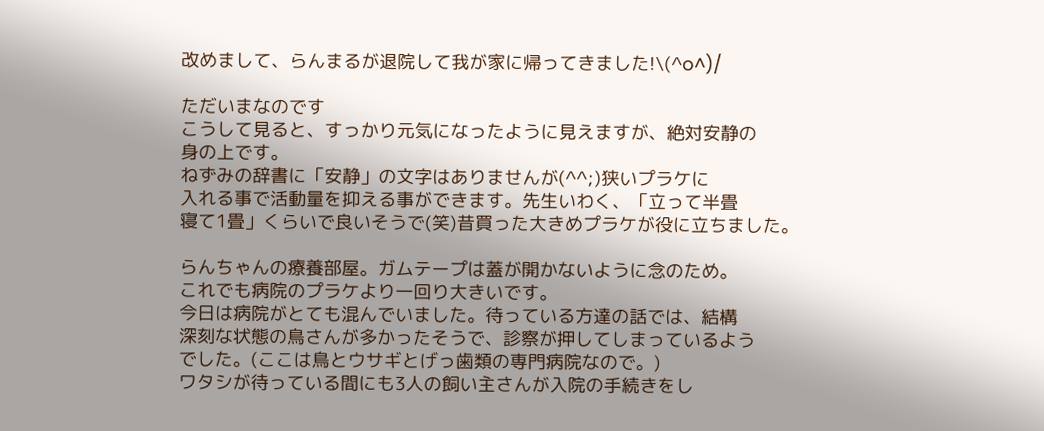改めまして、らんまるが退院して我が家に帰ってきました!\(^o^)/

ただいまなのです
こうして見ると、すっかり元気になったように見えますが、絶対安静の
身の上です。
ねずみの辞書に「安静」の文字はありませんが(^^;)狭いプラケに
入れる事で活動量を抑える事ができます。先生いわく、「立って半畳
寝て1畳」くらいで良いそうで(笑)昔買った大きめプラケが役に立ちました。

らんちゃんの療養部屋。ガムテープは蓋が開かないように念のため。
これでも病院のプラケより一回り大きいです。
今日は病院がとても混んでいました。待っている方達の話では、結構
深刻な状態の鳥さんが多かったそうで、診察が押してしまっているよう
でした。(ここは鳥とウサギとげっ歯類の専門病院なので。)
ワタシが待っている間にも3人の飼い主さんが入院の手続きをし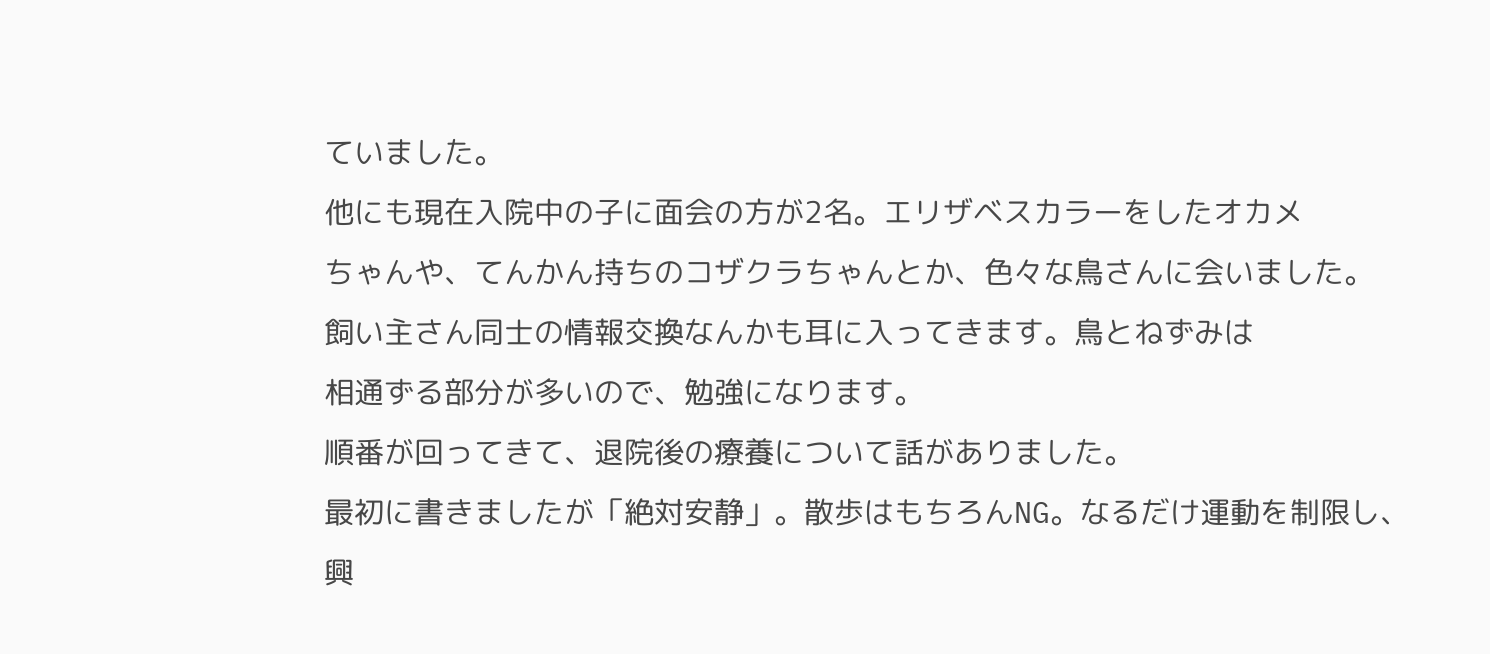ていました。
他にも現在入院中の子に面会の方が2名。エリザベスカラーをしたオカメ
ちゃんや、てんかん持ちのコザクラちゃんとか、色々な鳥さんに会いました。
飼い主さん同士の情報交換なんかも耳に入ってきます。鳥とねずみは
相通ずる部分が多いので、勉強になります。
順番が回ってきて、退院後の療養について話がありました。
最初に書きましたが「絶対安静」。散歩はもちろんNG。なるだけ運動を制限し、
興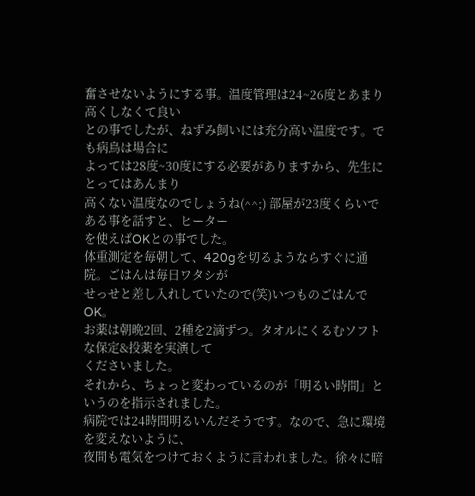奮させないようにする事。温度管理は24~26度とあまり高くしなくて良い
との事でしたが、ねずみ飼いには充分高い温度です。でも病鳥は場合に
よっては28度~30度にする必要がありますから、先生にとってはあんまり
高くない温度なのでしょうね(^^;) 部屋が23度くらいである事を話すと、ヒーター
を使えばOKとの事でした。
体重測定を毎朝して、420gを切るようならすぐに通院。ごはんは毎日ワタシが
せっせと差し入れしていたので(笑)いつものごはんでOK。
お薬は朝晩2回、2種を2滴ずつ。タオルにくるむソフトな保定&投薬を実演して
くださいました。
それから、ちょっと変わっているのが「明るい時間」というのを指示されました。
病院では24時間明るいんだそうです。なので、急に環境を変えないように、
夜間も電気をつけておくように言われました。徐々に暗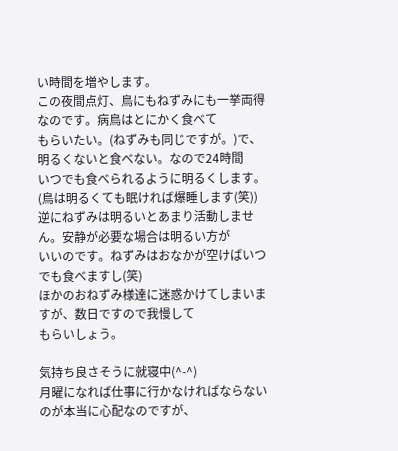い時間を増やします。
この夜間点灯、鳥にもねずみにも一挙両得なのです。病鳥はとにかく食べて
もらいたい。(ねずみも同じですが。)で、明るくないと食べない。なので24時間
いつでも食べられるように明るくします。(鳥は明るくても眠ければ爆睡します(笑))
逆にねずみは明るいとあまり活動しません。安静が必要な場合は明るい方が
いいのです。ねずみはおなかが空けばいつでも食べますし(笑)
ほかのおねずみ様達に迷惑かけてしまいますが、数日ですので我慢して
もらいしょう。

気持ち良さそうに就寝中(^-^)
月曜になれば仕事に行かなければならないのが本当に心配なのですが、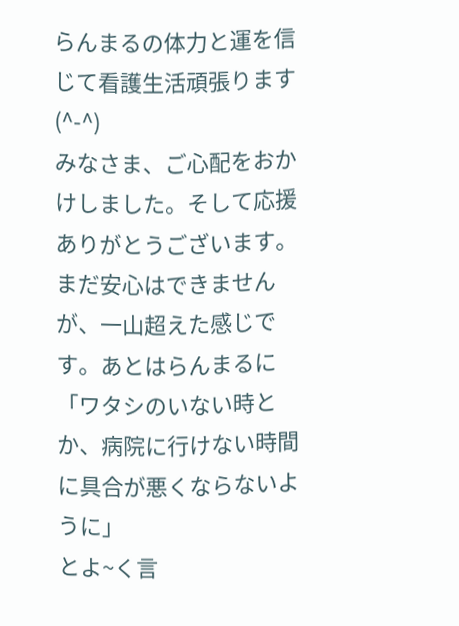らんまるの体力と運を信じて看護生活頑張ります(^-^)
みなさま、ご心配をおかけしました。そして応援ありがとうございます。
まだ安心はできませんが、一山超えた感じです。あとはらんまるに
「ワタシのいない時とか、病院に行けない時間に具合が悪くならないように」
とよ~く言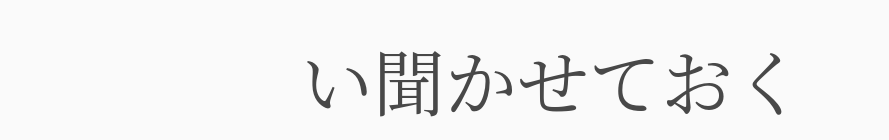い聞かせておく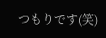つもりです(笑)